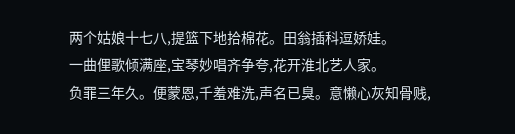两个姑娘十七八,提篮下地拾棉花。田翁插科逗娇娃。
一曲俚歌倾满座,宝琴妙唱齐争夸,花开淮北艺人家。
负罪三年久。便蒙恩,千羞难洗,声名已臭。意懒心灰知骨贱,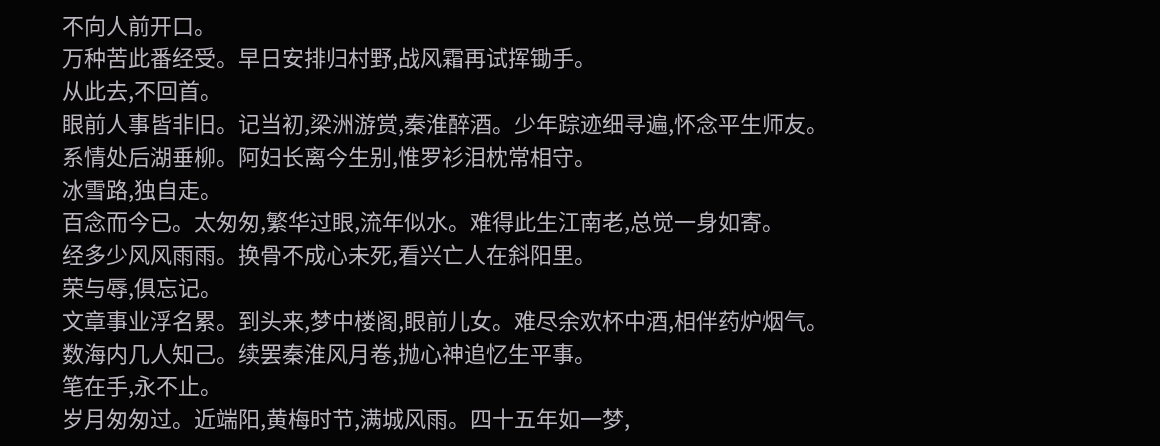不向人前开口。
万种苦此番经受。早日安排归村野,战风霜再试挥锄手。
从此去,不回首。
眼前人事皆非旧。记当初,梁洲游赏,秦淮醉酒。少年踪迹细寻遍,怀念平生师友。
系情处后湖垂柳。阿妇长离今生别,惟罗衫泪枕常相守。
冰雪路,独自走。
百念而今已。太匆匆,繁华过眼,流年似水。难得此生江南老,总觉一身如寄。
经多少风风雨雨。换骨不成心未死,看兴亡人在斜阳里。
荣与辱,俱忘记。
文章事业浮名累。到头来,梦中楼阁,眼前儿女。难尽余欢杯中酒,相伴药炉烟气。
数海内几人知己。续罢秦淮风月卷,抛心神追忆生平事。
笔在手,永不止。
岁月匆匆过。近端阳,黄梅时节,满城风雨。四十五年如一梦,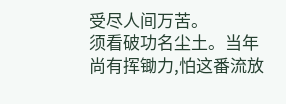受尽人间万苦。
须看破功名尘土。当年尚有挥锄力,怕这番流放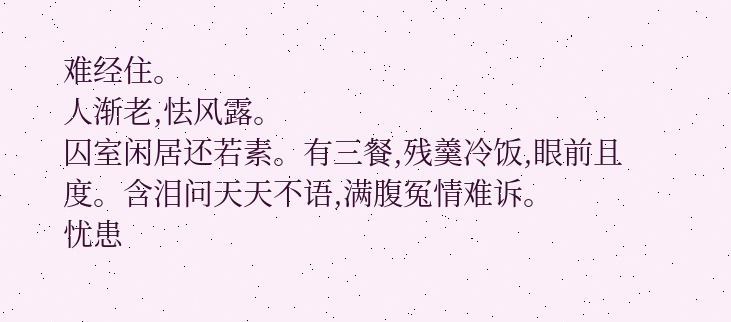难经住。
人渐老,怯风露。
囚室闲居还若素。有三餐,残羹冷饭,眼前且度。含泪问天天不语,满腹冤情难诉。
忧患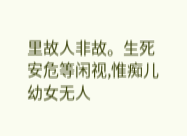里故人非故。生死安危等闲视,惟痴儿幼女无人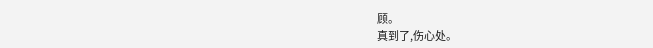顾。
真到了,伤心处。